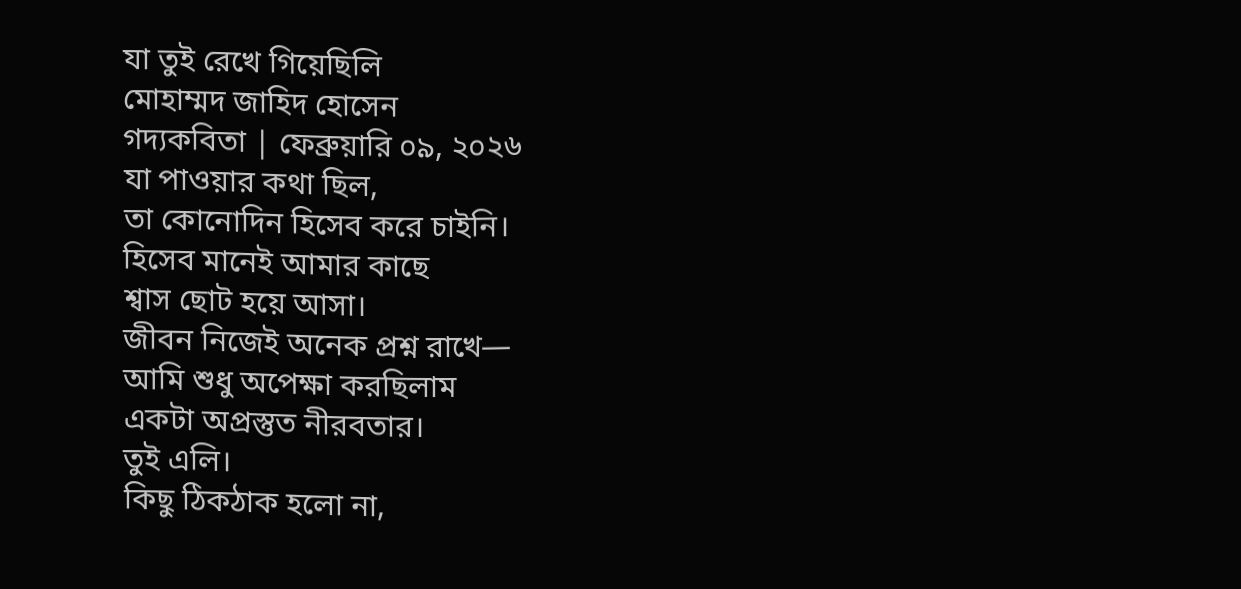যা তুই রেখে গিয়েছিলি
মোহাম্মদ জাহিদ হোসেন
গদ্যকবিতা | ফেব্রুয়ারি ০৯, ২০২৬
যা পাওয়ার কথা ছিল,
তা কোনোদিন হিসেব করে চাইনি।
হিসেব মানেই আমার কাছে
শ্বাস ছোট হয়ে আসা।
জীবন নিজেই অনেক প্রশ্ন রাখে—
আমি শুধু অপেক্ষা করছিলাম
একটা অপ্রস্তুত নীরবতার।
তুই এলি।
কিছু ঠিকঠাক হলো না,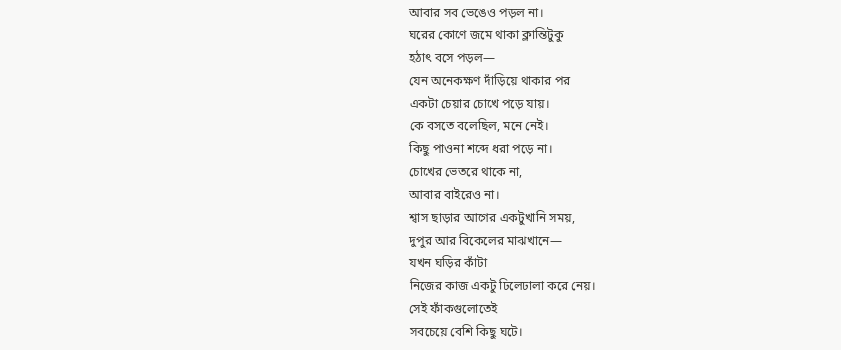আবার সব ভেঙেও পড়ল না।
ঘরের কোণে জমে থাকা ক্লান্তিটুকু
হঠাৎ বসে পড়ল—
যেন অনেকক্ষণ দাঁড়িয়ে থাকার পর
একটা চেয়ার চোখে পড়ে যায়।
কে বসতে বলেছিল, মনে নেই।
কিছু পাওনা শব্দে ধরা পড়ে না।
চোখের ভেতরে থাকে না,
আবার বাইরেও না।
শ্বাস ছাড়ার আগের একটুখানি সময়,
দুপুর আর বিকেলের মাঝখানে—
যখন ঘড়ির কাঁটা
নিজের কাজ একটু ঢিলেঢালা করে নেয়।
সেই ফাঁকগুলোতেই
সবচেয়ে বেশি কিছু ঘটে।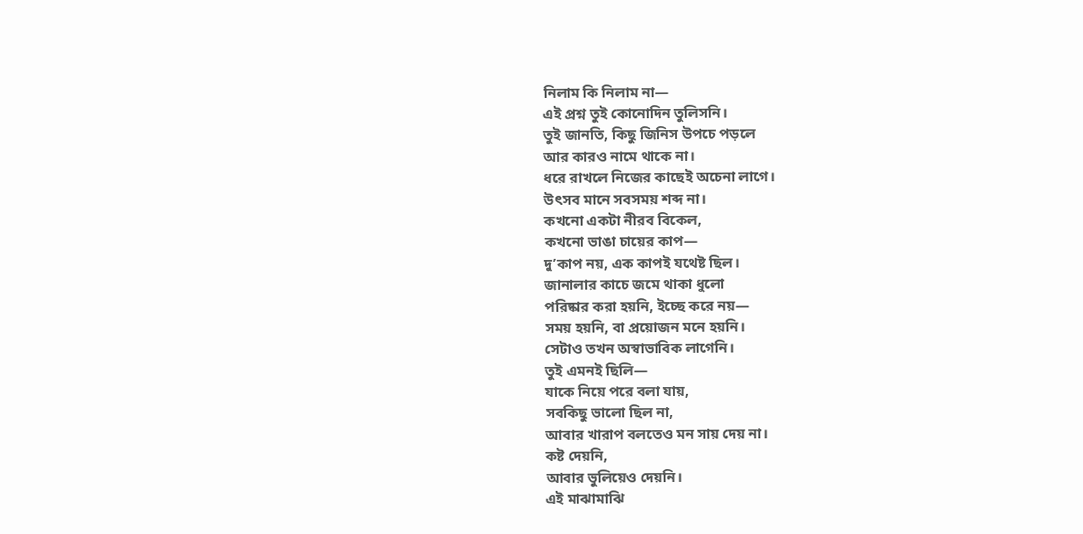নিলাম কি নিলাম না—
এই প্রশ্ন তুই কোনোদিন তুলিসনি।
তুই জানতি, কিছু জিনিস উপচে পড়লে
আর কারও নামে থাকে না।
ধরে রাখলে নিজের কাছেই অচেনা লাগে।
উৎসব মানে সবসময় শব্দ না।
কখনো একটা নীরব বিকেল,
কখনো ভাঙা চায়ের কাপ—
দু’কাপ নয়, এক কাপই যথেষ্ট ছিল।
জানালার কাচে জমে থাকা ধুলো
পরিষ্কার করা হয়নি, ইচ্ছে করে নয়—
সময় হয়নি, বা প্রয়োজন মনে হয়নি।
সেটাও তখন অস্বাভাবিক লাগেনি।
তুই এমনই ছিলি—
যাকে নিয়ে পরে বলা যায়,
সবকিছু ভালো ছিল না,
আবার খারাপ বলতেও মন সায় দেয় না।
কষ্ট দেয়নি,
আবার ভুলিয়েও দেয়নি।
এই মাঝামাঝি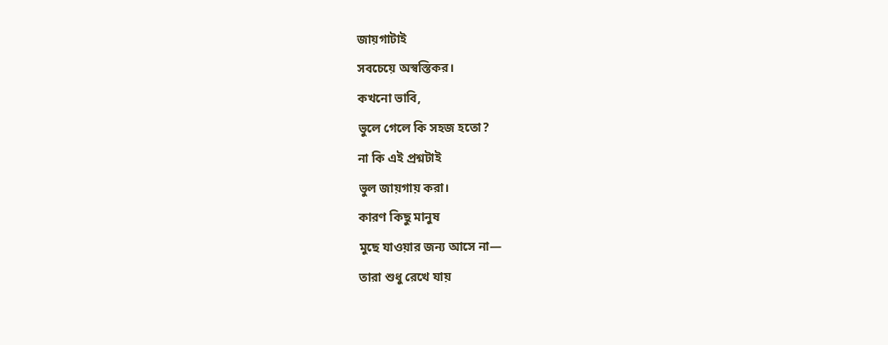জায়গাটাই
সবচেয়ে অস্বস্তিকর।
কখনো ভাবি,
ভুলে গেলে কি সহজ হতো?
না কি এই প্রশ্নটাই
ভুল জায়গায় করা।
কারণ কিছু মানুষ
মুছে যাওয়ার জন্য আসে না—
তারা শুধু রেখে যায়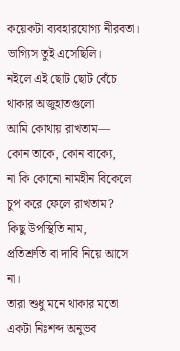কয়েকটা ব্যবহারযোগ্য নীরবতা।
ভাগ্যিস তুই এসেছিলি।
নইলে এই ছোট ছোট বেঁচে থাকার অজুহাতগুলো
আমি কোথায় রাখতাম—
কোন তাকে, কোন বাক্যে,
না কি কোনো নামহীন বিকেলে
চুপ করে ফেলে রাখতাম?
কিছু উপস্থিতি নাম,
প্রতিশ্রুতি বা দাবি নিয়ে আসে না।
তারা শুধু মনে থাকার মতো
একটা নিঃশব্দ অনুভব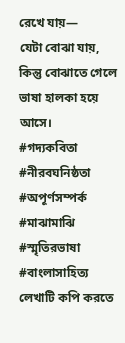রেখে যায়—
যেটা বোঝা যায়,
কিন্তু বোঝাতে গেলে ভাষা হালকা হয়ে আসে।
#গদ্যকবিতা #নীরবঘনিষ্ঠতা #অপূর্ণসম্পর্ক #মাঝামাঝি #স্মৃতিরভাষা #বাংলাসাহিত্য
লেখাটি কপি করতে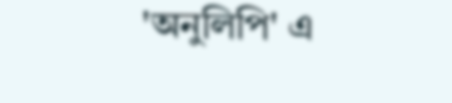'অনুলিপি' এ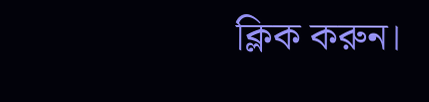ক্লিক করুন।